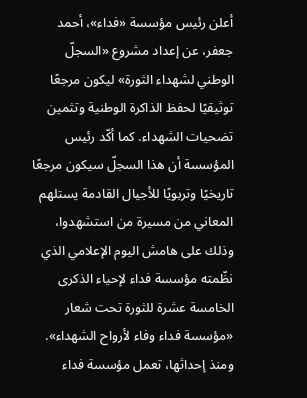أعلن رئيس مؤسسة «فداء»، أحمد جعفر، عن إعداد مشروع «السجلّ الوطني لشهداء الثورة» ليكون مرجعًا توثيقيًا لحفظ الذاكرة الوطنية وتثمين تضحيات الشهداء. كما أكّد رئيس المؤسسة أن هذا السجلّ سيكون مرجعًا تاريخيًا وتربويًا للأجيال القادمة يستلهم المعاني من مسيرة من استشهدوا، وذلك على هامش اليوم الإعلامي الذي نظّمته مؤسسة فداء لإحياء الذكرى الخامسة عشرة للثورة تحت شعار «مؤسسة فداء وفاء لأرواح الشهداء».
ومنذ إحداثها، تعمل مؤسسة فداء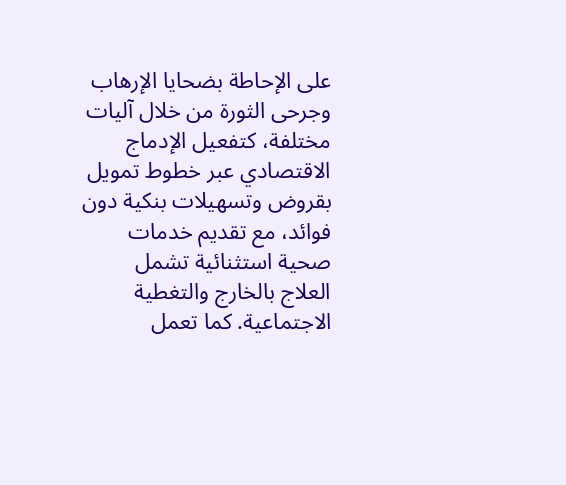على الإحاطة بضحايا الإرهاب وجرحى الثورة من خلال آليات مختلفة، كتفعيل الإدماج الاقتصادي عبر خطوط تمويل بقروض وتسهيلات بنكية دون فوائد، مع تقديم خدمات صحية استثنائية تشمل العلاج بالخارج والتغطية الاجتماعية. كما تعمل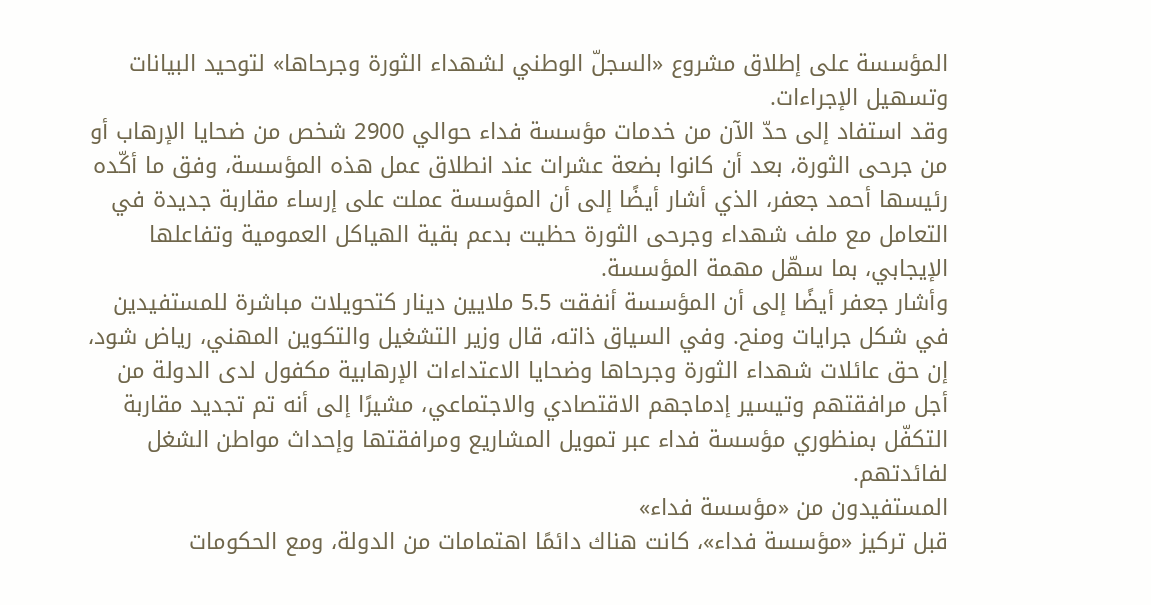المؤسسة على إطلاق مشروع «السجلّ الوطني لشهداء الثورة وجرحاها» لتوحيد البيانات وتسهيل الإجراءات.
وقد استفاد إلى حدّ الآن من خدمات مؤسسة فداء حوالي 2900 شخص من ضحايا الإرهاب أو من جرحى الثورة، بعد أن كانوا بضعة عشرات عند انطلاق عمل هذه المؤسسة، وفق ما أكّده رئيسها أحمد جعفر، الذي أشار أيضًا إلى أن المؤسسة عملت على إرساء مقاربة جديدة في التعامل مع ملف شهداء وجرحى الثورة حظيت بدعم بقية الهياكل العمومية وتفاعلها الإيجابي، بما سهّل مهمة المؤسسة.
وأشار جعفر أيضًا إلى أن المؤسسة أنفقت 5.5 ملايين دينار كتحويلات مباشرة للمستفيدين في شكل جرايات ومنح. وفي السياق ذاته، قال وزير التشغيل والتكوين المهني، رياض شود، إن حق عائلات شهداء الثورة وجرحاها وضحايا الاعتداءات الإرهابية مكفول لدى الدولة من أجل مرافقتهم وتيسير إدماجهم الاقتصادي والاجتماعي، مشيرًا إلى أنه تم تجديد مقاربة التكفّل بمنظوري مؤسسة فداء عبر تمويل المشاريع ومرافقتها وإحداث مواطن الشغل لفائدتهم.
المستفيدون من «مؤسسة فداء»
قبل تركيز «مؤسسة فداء»، كانت هناك دائمًا اهتمامات من الدولة، ومع الحكومات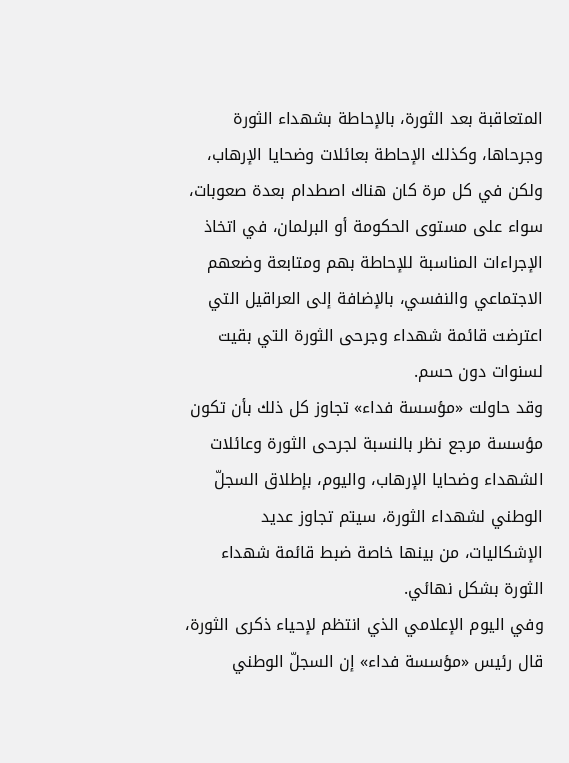المتعاقبة بعد الثورة، بالإحاطة بشهداء الثورة وجرحاها، وكذلك الإحاطة بعائلات وضحايا الإرهاب، ولكن في كل مرة كان هناك اصطدام بعدة صعوبات، سواء على مستوى الحكومة أو البرلمان، في اتخاذ الإجراءات المناسبة للإحاطة بهم ومتابعة وضعهم الاجتماعي والنفسي، بالإضافة إلى العراقيل التي اعترضت قائمة شهداء وجرحى الثورة التي بقيت لسنوات دون حسم.
وقد حاولت «مؤسسة فداء» تجاوز كل ذلك بأن تكون مؤسسة مرجع نظر بالنسبة لجرحى الثورة وعائلات الشهداء وضحايا الإرهاب، واليوم، بإطلاق السجلّ الوطني لشهداء الثورة، سيتم تجاوز عديد الإشكاليات، من بينها خاصة ضبط قائمة شهداء الثورة بشكل نهائي.
وفي اليوم الإعلامي الذي انتظم لإحياء ذكرى الثورة، قال رئيس «مؤسسة فداء» إن السجلّ الوطني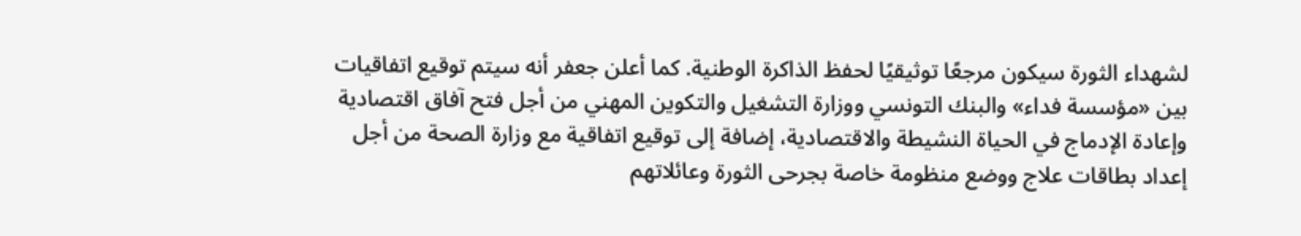لشهداء الثورة سيكون مرجعًا توثيقيًا لحفظ الذاكرة الوطنية. كما أعلن جعفر أنه سيتم توقيع اتفاقيات بين «مؤسسة فداء» والبنك التونسي ووزارة التشغيل والتكوين المهني من أجل فتح آفاق اقتصادية وإعادة الإدماج في الحياة النشيطة والاقتصادية، إضافة إلى توقيع اتفاقية مع وزارة الصحة من أجل إعداد بطاقات علاج ووضع منظومة خاصة بجرحى الثورة وعائلاتهم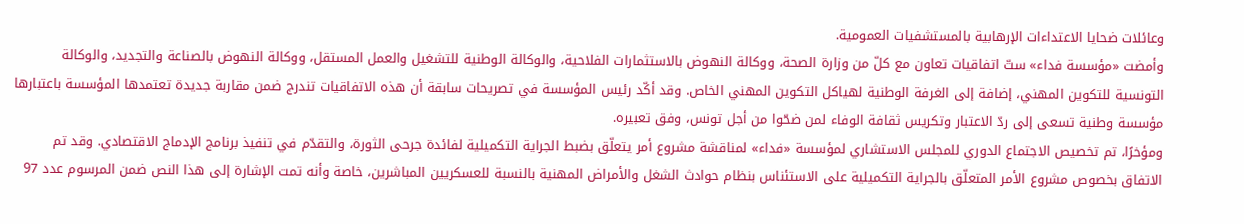وعائلات ضحايا الاعتداءات الإرهابية بالمستشفيات العمومية.
وأمضت «مؤسسة فداء» ستّ اتفاقيات تعاون مع كلّ من وزارة الصحة، ووكالة النهوض بالاستثمارات الفلاحية، والوكالة الوطنية للتشغيل والعمل المستقل، ووكالة النهوض بالصناعة والتجديد، والوكالة التونسية للتكوين المهني، إضافة إلى الغرفة الوطنية لهياكل التكوين المهني الخاص. وقد أكّد رئيس المؤسسة في تصريحات سابقة أن هذه الاتفاقيات تندرج ضمن مقاربة جديدة تعتمدها المؤسسة باعتبارها مؤسسة وطنية تسعى إلى ردّ الاعتبار وتكريس ثقافة الوفاء لمن ضحّوا من أجل تونس، وفق تعبيره.
ومؤخرًا، تم تخصيص الاجتماع الدوري للمجلس الاستشاري لمؤسسة «فداء» لمناقشة مشروع أمر يتعلّق بضبط الجراية التكميلية لفائدة جرحى الثورة، والتقدّم في تنفيذ برنامج الإدماج الاقتصادي. وقد تم الاتفاق بخصوص مشروع الأمر المتعلّق بالجراية التكميلية على الاستئناس بنظام حوادث الشغل والأمراض المهنية بالنسبة للعسكريين المباشرين، خاصة وأنه تمت الإشارة إلى هذا النص ضمن المرسوم عدد 97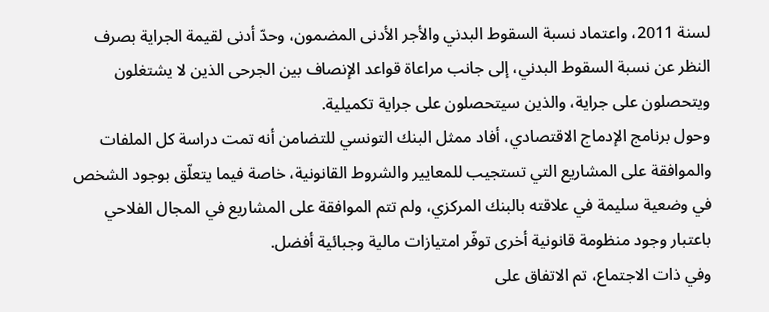لسنة 2011، واعتماد نسبة السقوط البدني والأجر الأدنى المضمون، وحدّ أدنى لقيمة الجراية بصرف النظر عن نسبة السقوط البدني، إلى جانب مراعاة قواعد الإنصاف بين الجرحى الذين لا يشتغلون ويتحصلون على جراية، والذين سيتحصلون على جراية تكميلية.
وحول برنامج الإدماج الاقتصادي، أفاد ممثل البنك التونسي للتضامن أنه تمت دراسة كل الملفات والموافقة على المشاريع التي تستجيب للمعايير والشروط القانونية، خاصة فيما يتعلّق بوجود الشخص في وضعية سليمة في علاقته بالبنك المركزي، ولم تتم الموافقة على المشاريع في المجال الفلاحي باعتبار وجود منظومة قانونية أخرى توفّر امتيازات مالية وجبائية أفضل.
وفي ذات الاجتماع، تم الاتفاق على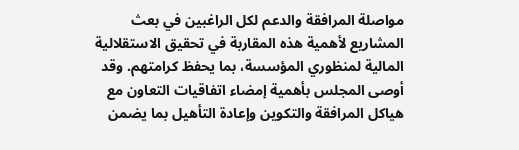مواصلة المرافقة والدعم لكل الراغبين في بعث المشاريع لأهمية هذه المقاربة في تحقيق الاستقلالية المالية لمنظوري المؤسسة، بما يحفظ كرامتهم. وقد أوصى المجلس بأهمية إمضاء اتفاقيات التعاون مع هياكل المرافقة والتكوين وإعادة التأهيل بما يضمن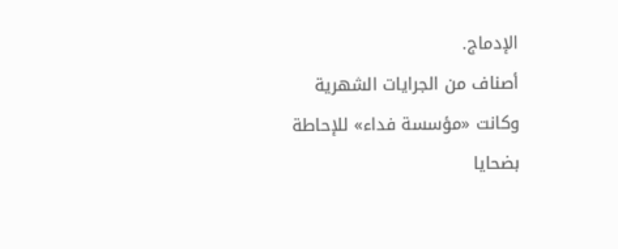الإدماج.
أصناف من الجرايات الشهرية
وكانت «مؤسسة فداء» للإحاطة بضحايا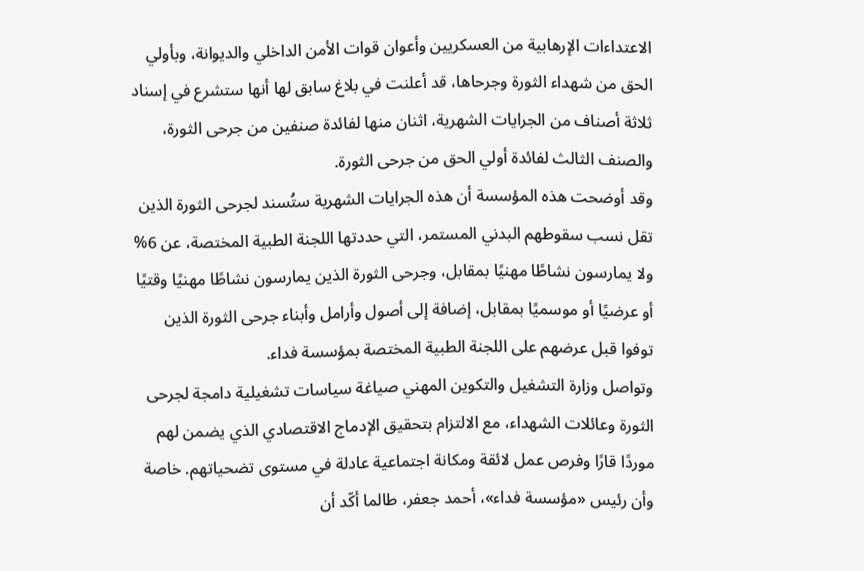الاعتداءات الإرهابية من العسكريين وأعوان قوات الأمن الداخلي والديوانة، وبأولي الحق من شهداء الثورة وجرحاها، قد أعلنت في بلاغ سابق لها أنها ستشرع في إسناد ثلاثة أصناف من الجرايات الشهرية، اثنان منها لفائدة صنفين من جرحى الثورة، والصنف الثالث لفائدة أولي الحق من جرحى الثورة.
وقد أوضحت هذه المؤسسة أن هذه الجرايات الشهرية ستُسند لجرحى الثورة الذين تقل نسب سقوطهم البدني المستمر، التي حددتها اللجنة الطبية المختصة، عن 6% ولا يمارسون نشاطًا مهنيًا بمقابل، وجرحى الثورة الذين يمارسون نشاطًا مهنيًا وقتيًا أو عرضيًا أو موسميًا بمقابل، إضافة إلى أصول وأرامل وأبناء جرحى الثورة الذين توفوا قبل عرضهم على اللجنة الطبية المختصة بمؤسسة فداء.
وتواصل وزارة التشغيل والتكوين المهني صياغة سياسات تشغيلية دامجة لجرحى الثورة وعائلات الشهداء، مع الالتزام بتحقيق الإدماج الاقتصادي الذي يضمن لهم موردًا قارًا وفرص عمل لائقة ومكانة اجتماعية عادلة في مستوى تضحياتهم. خاصة وأن رئيس «مؤسسة فداء»، أحمد جعفر، طالما أكّد أن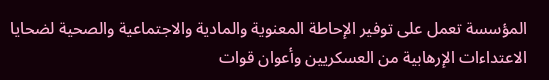المؤسسة تعمل على توفير الإحاطة المعنوية والمادية والاجتماعية والصحية لضحايا الاعتداءات الإرهابية من العسكريين وأعوان قوات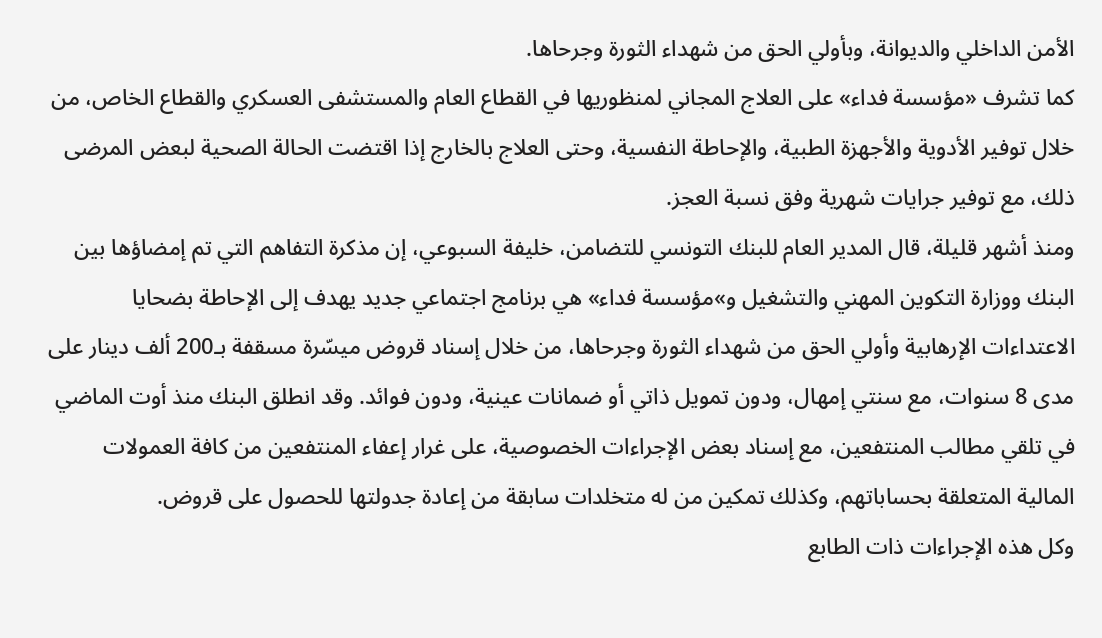الأمن الداخلي والديوانة، وبأولي الحق من شهداء الثورة وجرحاها.
كما تشرف «مؤسسة فداء» على العلاج المجاني لمنظوريها في القطاع العام والمستشفى العسكري والقطاع الخاص، من خلال توفير الأدوية والأجهزة الطبية، والإحاطة النفسية، وحتى العلاج بالخارج إذا اقتضت الحالة الصحية لبعض المرضى ذلك، مع توفير جرايات شهرية وفق نسبة العجز.
ومنذ أشهر قليلة، قال المدير العام للبنك التونسي للتضامن، خليفة السبوعي، إن مذكرة التفاهم التي تم إمضاؤها بين البنك ووزارة التكوين المهني والتشغيل و»مؤسسة فداء» هي برنامج اجتماعي جديد يهدف إلى الإحاطة بضحايا الاعتداءات الإرهابية وأولي الحق من شهداء الثورة وجرحاها، من خلال إسناد قروض ميسّرة مسقفة بـ200 ألف دينار على مدى 8 سنوات، مع سنتي إمهال، ودون تمويل ذاتي أو ضمانات عينية، ودون فوائد. وقد انطلق البنك منذ أوت الماضي في تلقي مطالب المنتفعين، مع إسناد بعض الإجراءات الخصوصية، على غرار إعفاء المنتفعين من كافة العمولات المالية المتعلقة بحساباتهم، وكذلك تمكين من له متخلدات سابقة من إعادة جدولتها للحصول على قروض.
وكل هذه الإجراءات ذات الطابع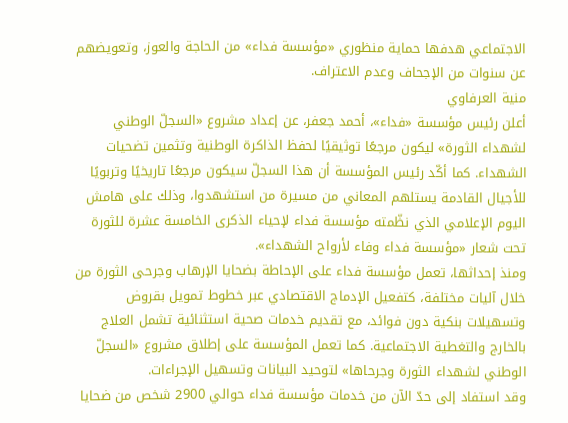الاجتماعي هدفها حماية منظوري «مؤسسة فداء» من الحاجة والعوز، وتعويضهم عن سنوات من الإجحاف وعدم الاعتراف.
منية العرفاوي
أعلن رئيس مؤسسة «فداء»، أحمد جعفر، عن إعداد مشروع «السجلّ الوطني لشهداء الثورة» ليكون مرجعًا توثيقيًا لحفظ الذاكرة الوطنية وتثمين تضحيات الشهداء. كما أكّد رئيس المؤسسة أن هذا السجلّ سيكون مرجعًا تاريخيًا وتربويًا للأجيال القادمة يستلهم المعاني من مسيرة من استشهدوا، وذلك على هامش اليوم الإعلامي الذي نظّمته مؤسسة فداء لإحياء الذكرى الخامسة عشرة للثورة تحت شعار «مؤسسة فداء وفاء لأرواح الشهداء».
ومنذ إحداثها، تعمل مؤسسة فداء على الإحاطة بضحايا الإرهاب وجرحى الثورة من خلال آليات مختلفة، كتفعيل الإدماج الاقتصادي عبر خطوط تمويل بقروض وتسهيلات بنكية دون فوائد، مع تقديم خدمات صحية استثنائية تشمل العلاج بالخارج والتغطية الاجتماعية. كما تعمل المؤسسة على إطلاق مشروع «السجلّ الوطني لشهداء الثورة وجرحاها» لتوحيد البيانات وتسهيل الإجراءات.
وقد استفاد إلى حدّ الآن من خدمات مؤسسة فداء حوالي 2900 شخص من ضحايا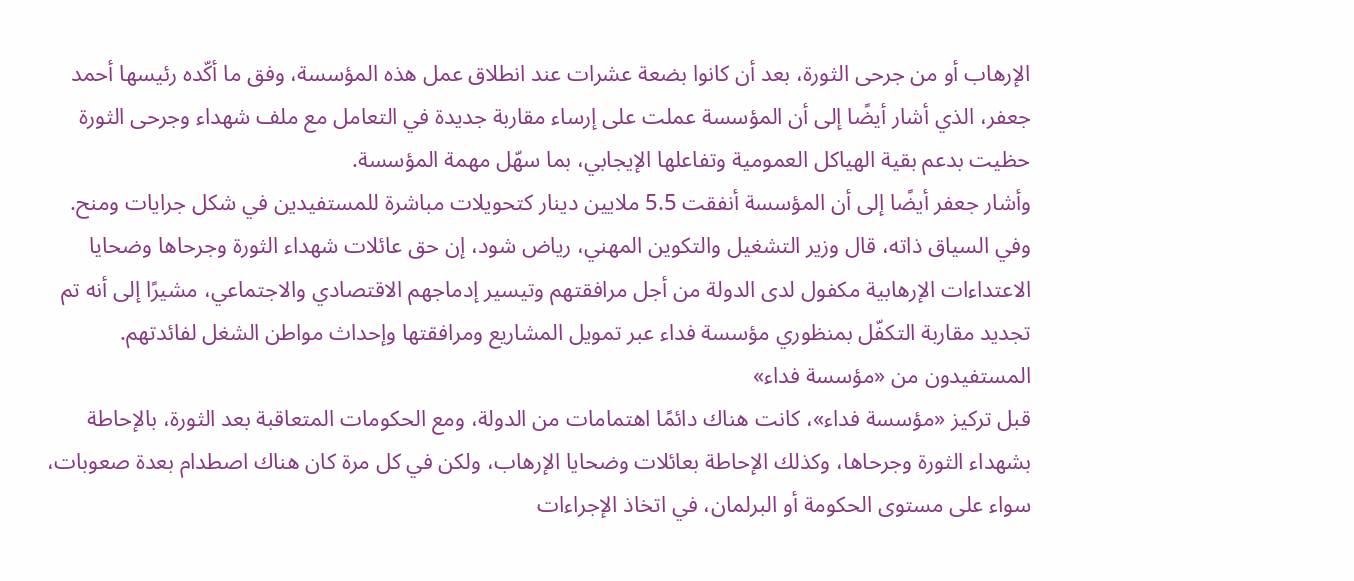الإرهاب أو من جرحى الثورة، بعد أن كانوا بضعة عشرات عند انطلاق عمل هذه المؤسسة، وفق ما أكّده رئيسها أحمد جعفر، الذي أشار أيضًا إلى أن المؤسسة عملت على إرساء مقاربة جديدة في التعامل مع ملف شهداء وجرحى الثورة حظيت بدعم بقية الهياكل العمومية وتفاعلها الإيجابي، بما سهّل مهمة المؤسسة.
وأشار جعفر أيضًا إلى أن المؤسسة أنفقت 5.5 ملايين دينار كتحويلات مباشرة للمستفيدين في شكل جرايات ومنح. وفي السياق ذاته، قال وزير التشغيل والتكوين المهني، رياض شود، إن حق عائلات شهداء الثورة وجرحاها وضحايا الاعتداءات الإرهابية مكفول لدى الدولة من أجل مرافقتهم وتيسير إدماجهم الاقتصادي والاجتماعي، مشيرًا إلى أنه تم تجديد مقاربة التكفّل بمنظوري مؤسسة فداء عبر تمويل المشاريع ومرافقتها وإحداث مواطن الشغل لفائدتهم.
المستفيدون من «مؤسسة فداء»
قبل تركيز «مؤسسة فداء»، كانت هناك دائمًا اهتمامات من الدولة، ومع الحكومات المتعاقبة بعد الثورة، بالإحاطة بشهداء الثورة وجرحاها، وكذلك الإحاطة بعائلات وضحايا الإرهاب، ولكن في كل مرة كان هناك اصطدام بعدة صعوبات، سواء على مستوى الحكومة أو البرلمان، في اتخاذ الإجراءات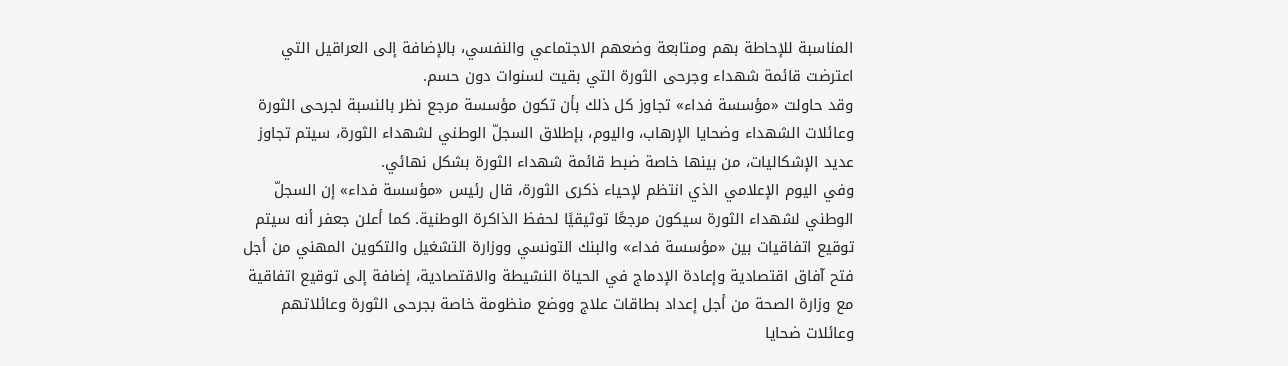المناسبة للإحاطة بهم ومتابعة وضعهم الاجتماعي والنفسي، بالإضافة إلى العراقيل التي اعترضت قائمة شهداء وجرحى الثورة التي بقيت لسنوات دون حسم.
وقد حاولت «مؤسسة فداء» تجاوز كل ذلك بأن تكون مؤسسة مرجع نظر بالنسبة لجرحى الثورة وعائلات الشهداء وضحايا الإرهاب، واليوم، بإطلاق السجلّ الوطني لشهداء الثورة، سيتم تجاوز عديد الإشكاليات، من بينها خاصة ضبط قائمة شهداء الثورة بشكل نهائي.
وفي اليوم الإعلامي الذي انتظم لإحياء ذكرى الثورة، قال رئيس «مؤسسة فداء» إن السجلّ الوطني لشهداء الثورة سيكون مرجعًا توثيقيًا لحفظ الذاكرة الوطنية. كما أعلن جعفر أنه سيتم توقيع اتفاقيات بين «مؤسسة فداء» والبنك التونسي ووزارة التشغيل والتكوين المهني من أجل فتح آفاق اقتصادية وإعادة الإدماج في الحياة النشيطة والاقتصادية، إضافة إلى توقيع اتفاقية مع وزارة الصحة من أجل إعداد بطاقات علاج ووضع منظومة خاصة بجرحى الثورة وعائلاتهم وعائلات ضحايا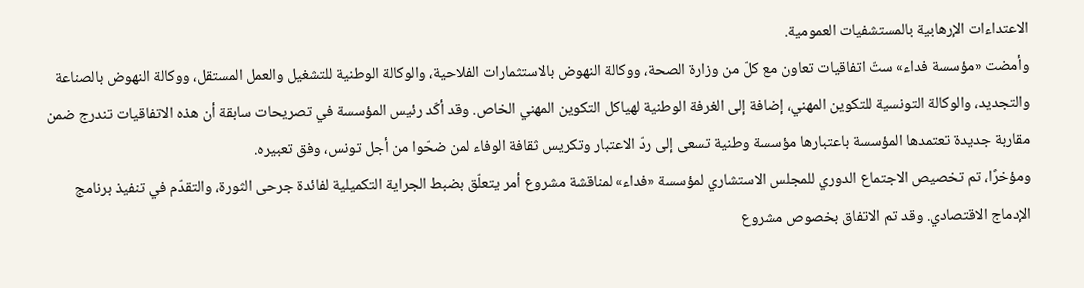الاعتداءات الإرهابية بالمستشفيات العمومية.
وأمضت «مؤسسة فداء» ستّ اتفاقيات تعاون مع كلّ من وزارة الصحة، ووكالة النهوض بالاستثمارات الفلاحية، والوكالة الوطنية للتشغيل والعمل المستقل، ووكالة النهوض بالصناعة والتجديد، والوكالة التونسية للتكوين المهني، إضافة إلى الغرفة الوطنية لهياكل التكوين المهني الخاص. وقد أكّد رئيس المؤسسة في تصريحات سابقة أن هذه الاتفاقيات تندرج ضمن مقاربة جديدة تعتمدها المؤسسة باعتبارها مؤسسة وطنية تسعى إلى ردّ الاعتبار وتكريس ثقافة الوفاء لمن ضحّوا من أجل تونس، وفق تعبيره.
ومؤخرًا، تم تخصيص الاجتماع الدوري للمجلس الاستشاري لمؤسسة «فداء» لمناقشة مشروع أمر يتعلّق بضبط الجراية التكميلية لفائدة جرحى الثورة، والتقدّم في تنفيذ برنامج الإدماج الاقتصادي. وقد تم الاتفاق بخصوص مشروع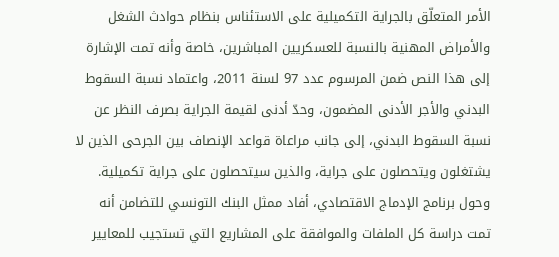الأمر المتعلّق بالجراية التكميلية على الاستئناس بنظام حوادث الشغل والأمراض المهنية بالنسبة للعسكريين المباشرين، خاصة وأنه تمت الإشارة إلى هذا النص ضمن المرسوم عدد 97 لسنة 2011، واعتماد نسبة السقوط البدني والأجر الأدنى المضمون، وحدّ أدنى لقيمة الجراية بصرف النظر عن نسبة السقوط البدني، إلى جانب مراعاة قواعد الإنصاف بين الجرحى الذين لا يشتغلون ويتحصلون على جراية، والذين سيتحصلون على جراية تكميلية.
وحول برنامج الإدماج الاقتصادي، أفاد ممثل البنك التونسي للتضامن أنه تمت دراسة كل الملفات والموافقة على المشاريع التي تستجيب للمعايير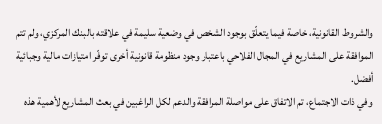والشروط القانونية، خاصة فيما يتعلّق بوجود الشخص في وضعية سليمة في علاقته بالبنك المركزي، ولم تتم الموافقة على المشاريع في المجال الفلاحي باعتبار وجود منظومة قانونية أخرى توفّر امتيازات مالية وجبائية أفضل.
وفي ذات الاجتماع، تم الاتفاق على مواصلة المرافقة والدعم لكل الراغبين في بعث المشاريع لأهمية هذه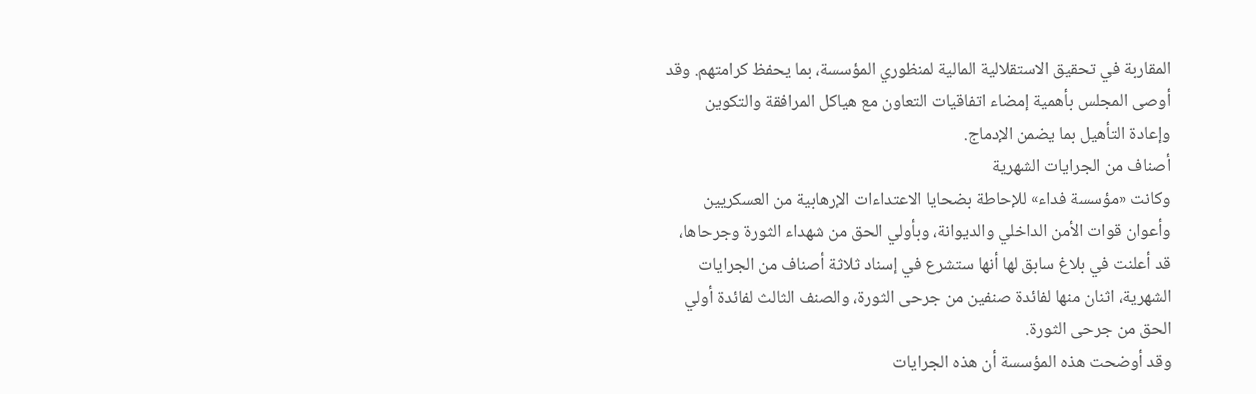المقاربة في تحقيق الاستقلالية المالية لمنظوري المؤسسة، بما يحفظ كرامتهم. وقد أوصى المجلس بأهمية إمضاء اتفاقيات التعاون مع هياكل المرافقة والتكوين وإعادة التأهيل بما يضمن الإدماج.
أصناف من الجرايات الشهرية
وكانت «مؤسسة فداء» للإحاطة بضحايا الاعتداءات الإرهابية من العسكريين وأعوان قوات الأمن الداخلي والديوانة، وبأولي الحق من شهداء الثورة وجرحاها، قد أعلنت في بلاغ سابق لها أنها ستشرع في إسناد ثلاثة أصناف من الجرايات الشهرية، اثنان منها لفائدة صنفين من جرحى الثورة، والصنف الثالث لفائدة أولي الحق من جرحى الثورة.
وقد أوضحت هذه المؤسسة أن هذه الجرايات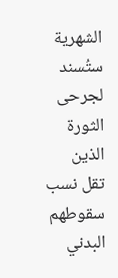الشهرية ستُسند لجرحى الثورة الذين تقل نسب سقوطهم البدني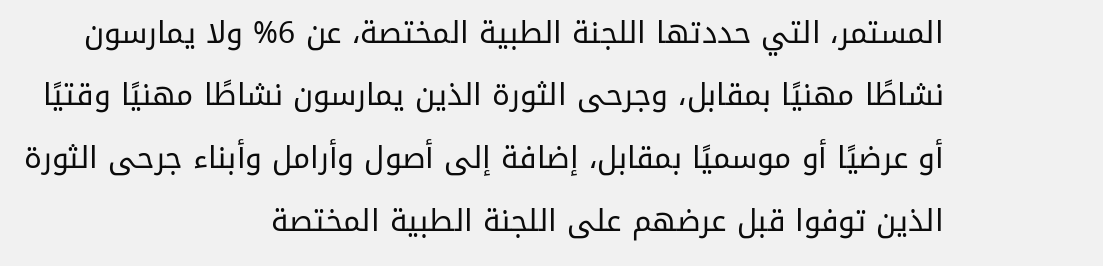المستمر، التي حددتها اللجنة الطبية المختصة، عن 6% ولا يمارسون نشاطًا مهنيًا بمقابل، وجرحى الثورة الذين يمارسون نشاطًا مهنيًا وقتيًا أو عرضيًا أو موسميًا بمقابل، إضافة إلى أصول وأرامل وأبناء جرحى الثورة الذين توفوا قبل عرضهم على اللجنة الطبية المختصة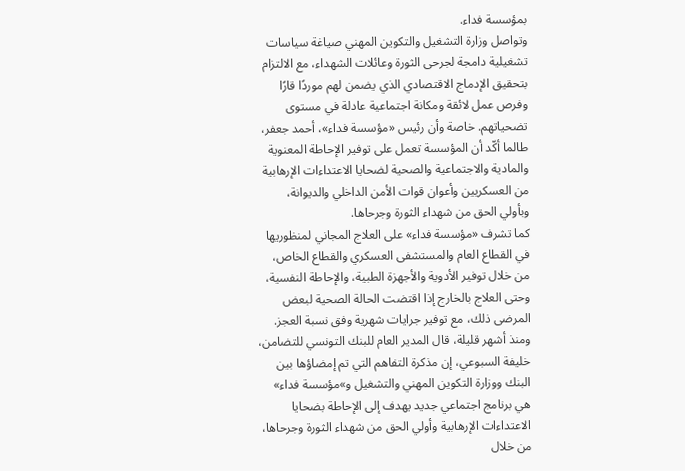بمؤسسة فداء.
وتواصل وزارة التشغيل والتكوين المهني صياغة سياسات تشغيلية دامجة لجرحى الثورة وعائلات الشهداء، مع الالتزام بتحقيق الإدماج الاقتصادي الذي يضمن لهم موردًا قارًا وفرص عمل لائقة ومكانة اجتماعية عادلة في مستوى تضحياتهم. خاصة وأن رئيس «مؤسسة فداء»، أحمد جعفر، طالما أكّد أن المؤسسة تعمل على توفير الإحاطة المعنوية والمادية والاجتماعية والصحية لضحايا الاعتداءات الإرهابية من العسكريين وأعوان قوات الأمن الداخلي والديوانة، وبأولي الحق من شهداء الثورة وجرحاها.
كما تشرف «مؤسسة فداء» على العلاج المجاني لمنظوريها في القطاع العام والمستشفى العسكري والقطاع الخاص، من خلال توفير الأدوية والأجهزة الطبية، والإحاطة النفسية، وحتى العلاج بالخارج إذا اقتضت الحالة الصحية لبعض المرضى ذلك، مع توفير جرايات شهرية وفق نسبة العجز.
ومنذ أشهر قليلة، قال المدير العام للبنك التونسي للتضامن، خليفة السبوعي، إن مذكرة التفاهم التي تم إمضاؤها بين البنك ووزارة التكوين المهني والتشغيل و»مؤسسة فداء» هي برنامج اجتماعي جديد يهدف إلى الإحاطة بضحايا الاعتداءات الإرهابية وأولي الحق من شهداء الثورة وجرحاها، من خلال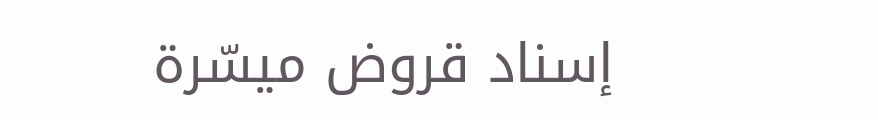إسناد قروض ميسّرة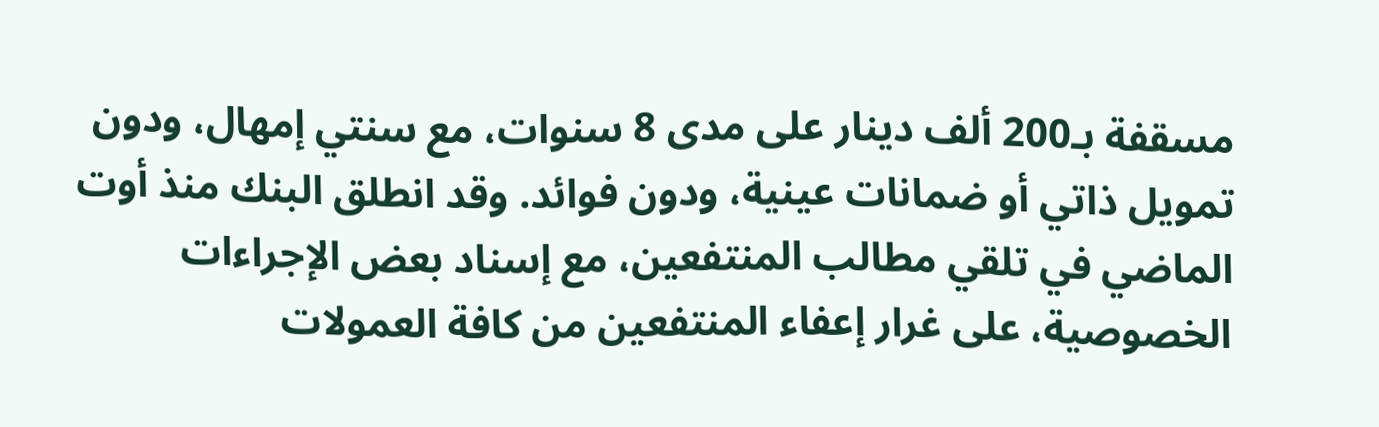مسقفة بـ200 ألف دينار على مدى 8 سنوات، مع سنتي إمهال، ودون تمويل ذاتي أو ضمانات عينية، ودون فوائد. وقد انطلق البنك منذ أوت الماضي في تلقي مطالب المنتفعين، مع إسناد بعض الإجراءات الخصوصية، على غرار إعفاء المنتفعين من كافة العمولات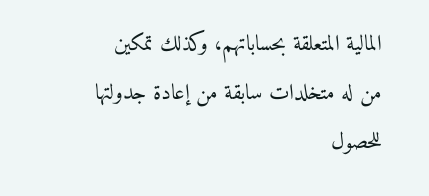المالية المتعلقة بحساباتهم، وكذلك تمكين من له متخلدات سابقة من إعادة جدولتها للحصول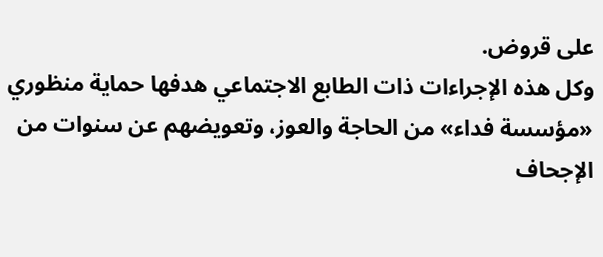على قروض.
وكل هذه الإجراءات ذات الطابع الاجتماعي هدفها حماية منظوري «مؤسسة فداء» من الحاجة والعوز، وتعويضهم عن سنوات من الإجحاف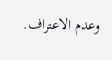وعدم الاعتراف.